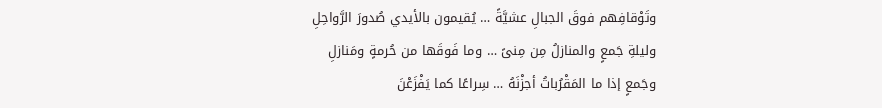وتَوْقافِهم فوقَ الجبالِ عشيَّةً … يُقيمون بالأيدي صُدورَ الرَّواحِلِ
وليلةِ جَمعٍ والمنازلُ مِن مِنىً … وما فَوقَها من حُرمةٍ ومَنازلِ
وجَمعٍ إذا ما المَقْرُباتُ أجزْنَهُ … سِراعًا كما يَفْزَعْنَ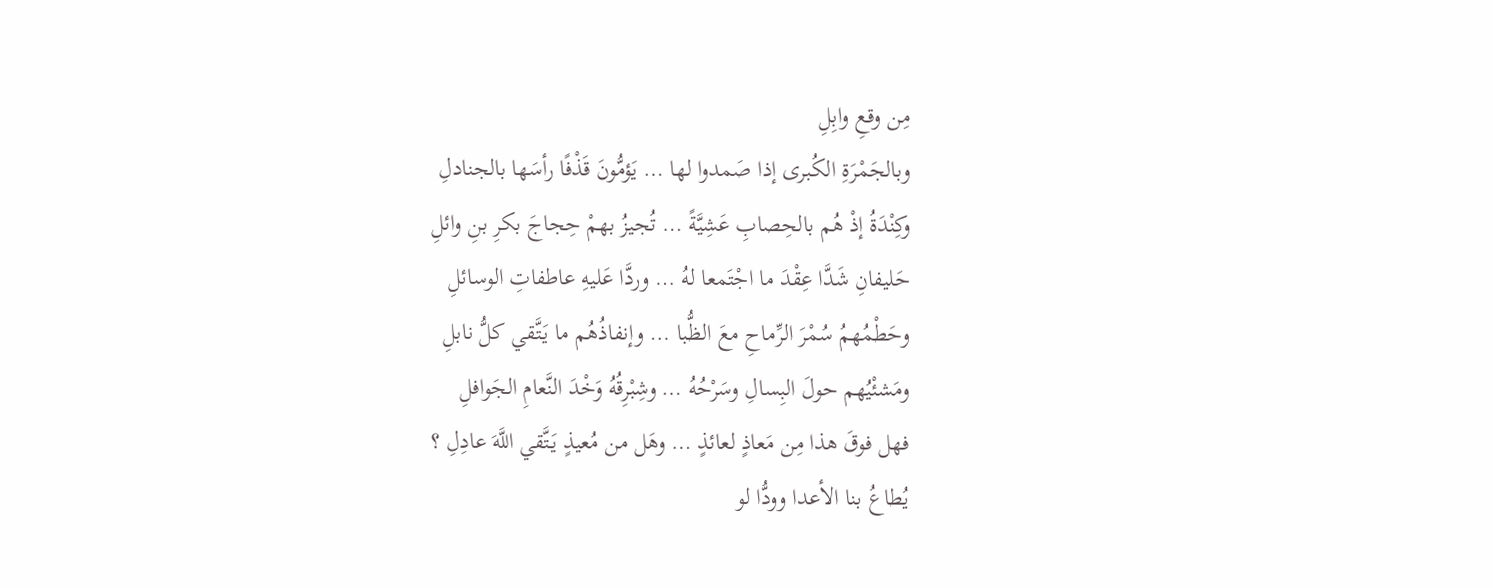مِن وقعِ وابِلِ
وبالجَمْرَةِ الكُبرى إذا صَمدوا لها … يَؤمُّونَ قَذْفًا رأسَها بالجنادلِ
وكِنْدَةُ إذْ هُم بالحِصابِ عَشِيَّةً … تُجيزُ بهمْ حِجاجَ بكرِ بنِ وائلِ
حَليفانِ شَدَّا عِقْدَ ما اجْتَمعا لهُ … وردَّا عَليهِ عاطفاتِ الوسائلِ
وحَطْمُهمُ سُمْرَ الرِّماحِ معَ الظُّبا … وإنفاذُهُم ما يَتَّقي كلُّ نابلِ
ومَشئْيُهم حولَ البِسالِ وسَرْحُهُ … وشِبْرِقُهُ وَخْدَ النَّعامِ الجَوافلِ
فهل فوقَ هذا مِن مَعاذٍ لعائذٍ … وهَل من مُعيذٍ يَتَّقي اللَّهَ عادِلِ ؟
يُطاعُ بنا الأعدا وودُّا لو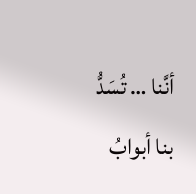أنَّنا … تُسَدُّ بنا أبوابُ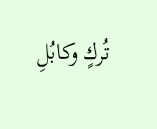تُركٍ وكابُلِ